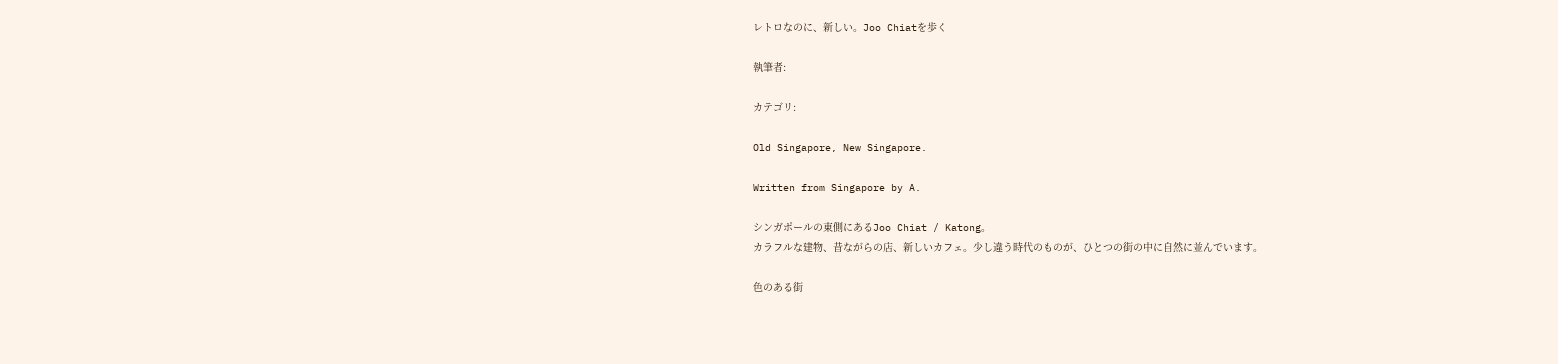レトロなのに、新しい。Joo Chiatを歩く

執筆者:

カテゴリ:

Old Singapore, New Singapore.

Written from Singapore by A.

シンガポールの東側にあるJoo Chiat / Katong。
カラフルな建物、昔ながらの店、新しいカフェ。少し違う時代のものが、ひとつの街の中に自然に並んでいます。

色のある街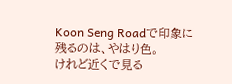Koon Seng Roadで印象に残るのは、やはり色。
けれど近くで見る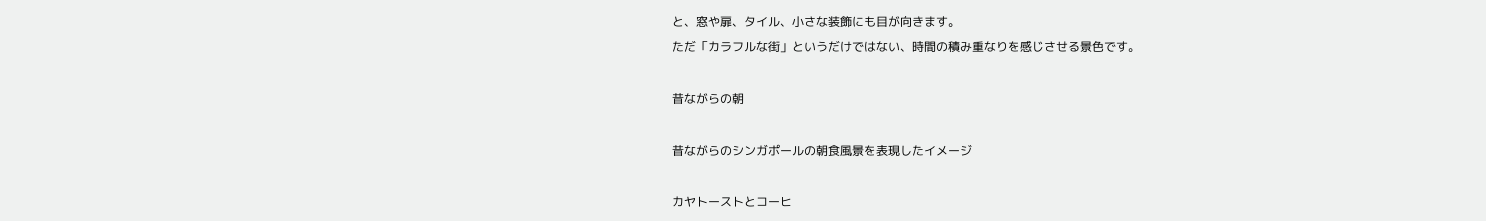と、窓や扉、タイル、小さな装飾にも目が向きます。
ただ「カラフルな街」というだけではない、時間の積み重なりを感じさせる景色です。

昔ながらの朝

昔ながらのシンガポールの朝食風景を表現したイメージ

カヤトーストとコーヒ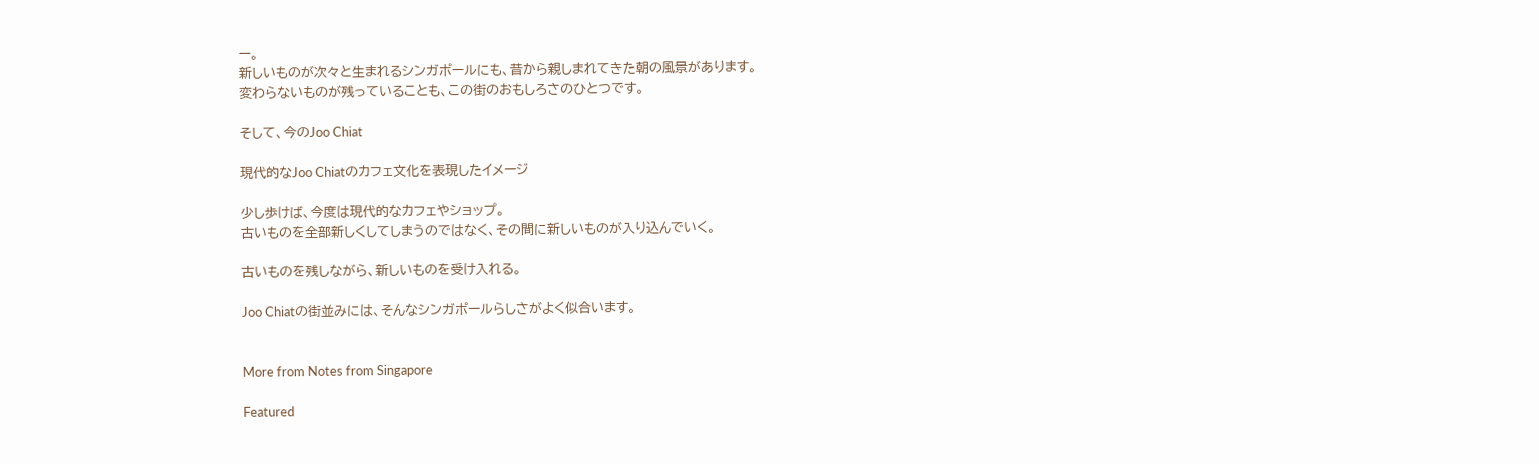ー。
新しいものが次々と生まれるシンガポールにも、昔から親しまれてきた朝の風景があります。
変わらないものが残っていることも、この街のおもしろさのひとつです。

そして、今のJoo Chiat

現代的なJoo Chiatのカフェ文化を表現したイメージ

少し歩けば、今度は現代的なカフェやショップ。
古いものを全部新しくしてしまうのではなく、その間に新しいものが入り込んでいく。

古いものを残しながら、新しいものを受け入れる。

Joo Chiatの街並みには、そんなシンガポールらしさがよく似合います。


More from Notes from Singapore

Featured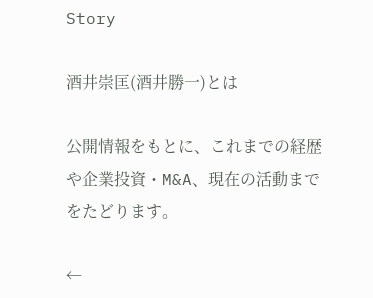Story

酒井崇匡(酒井勝一)とは

公開情報をもとに、これまでの経歴や企業投資・M&A、現在の活動までをたどります。

←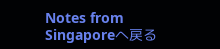Notes from Singaporeへ戻る